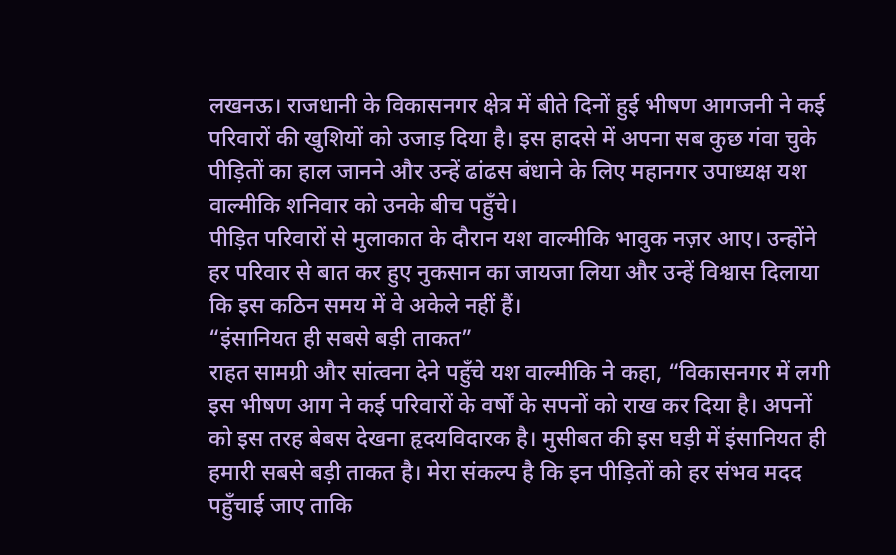लखनऊ। राजधानी के विकासनगर क्षेत्र में बीते दिनों हुई भीषण आगजनी ने कई परिवारों की खुशियों को उजाड़ दिया है। इस हादसे में अपना सब कुछ गंवा चुके पीड़ितों का हाल जानने और उन्हें ढांढस बंधाने के लिए महानगर उपाध्यक्ष यश वाल्मीकि शनिवार को उनके बीच पहुँचे।
पीड़ित परिवारों से मुलाकात के दौरान यश वाल्मीकि भावुक नज़र आए। उन्होंने हर परिवार से बात कर हुए नुकसान का जायजा लिया और उन्हें विश्वास दिलाया कि इस कठिन समय में वे अकेले नहीं हैं।
“इंसानियत ही सबसे बड़ी ताकत”
राहत सामग्री और सांत्वना देने पहुँचे यश वाल्मीकि ने कहा, “विकासनगर में लगी इस भीषण आग ने कई परिवारों के वर्षों के सपनों को राख कर दिया है। अपनों को इस तरह बेबस देखना हृदयविदारक है। मुसीबत की इस घड़ी में इंसानियत ही हमारी सबसे बड़ी ताकत है। मेरा संकल्प है कि इन पीड़ितों को हर संभव मदद पहुँचाई जाए ताकि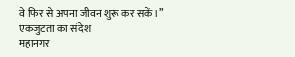वे फिर से अपना जीवन शुरू कर सकें।”
एकजुटता का संदेश
महानगर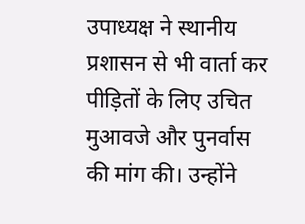उपाध्यक्ष ने स्थानीय प्रशासन से भी वार्ता कर पीड़ितों के लिए उचित मुआवजे और पुनर्वास की मांग की। उन्होंने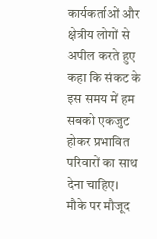कार्यकर्ताओं और क्षेत्रीय लोगों से अपील करते हुए कहा कि संकट के इस समय में हम सबको एकजुट होकर प्रभावित परिवारों का साथ देना चाहिए।
मौके पर मौजूद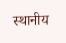स्थानीय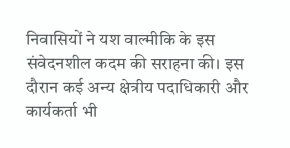निवासियों ने यश वाल्मीकि के इस संवेदनशील कदम की सराहना की। इस दौरान कई अन्य क्षेत्रीय पदाधिकारी और कार्यकर्ता भी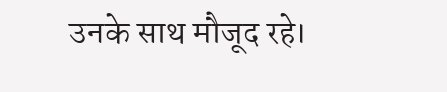उनके साथ मौजूद रहे।